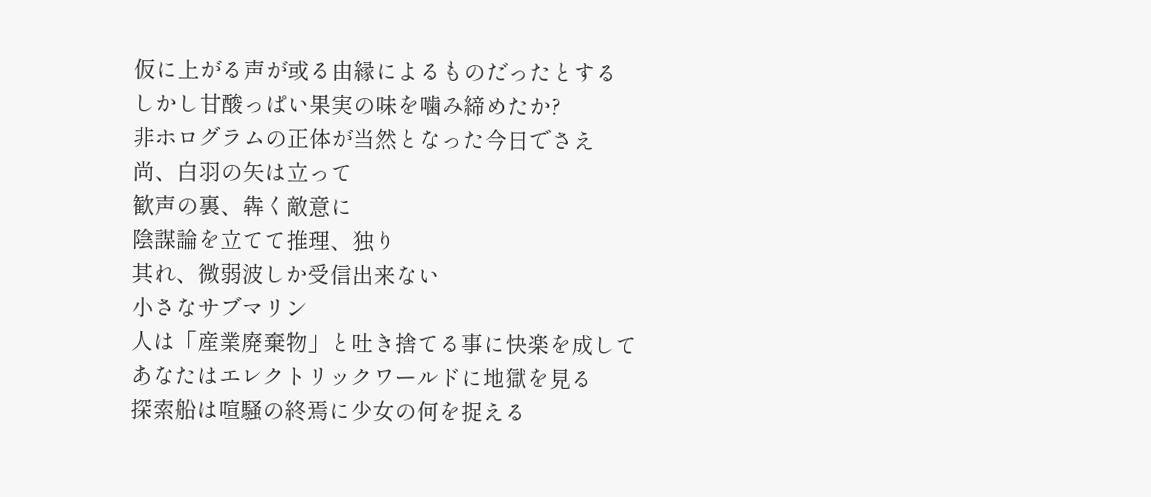仮に上がる声が或る由縁によるものだったとする
しかし甘酸っぱい果実の味を噛み締めたか?
非ホログラムの正体が当然となった今日でさえ
尚、白羽の矢は立って
歓声の裏、犇く敵意に
陰謀論を立てて推理、独り
其れ、微弱波しか受信出来ない
小さなサブマリン
人は「産業廃棄物」と吐き捨てる事に快楽を成して
あなたはエレクトリックワールドに地獄を見る
探索船は喧騒の終焉に少女の何を捉える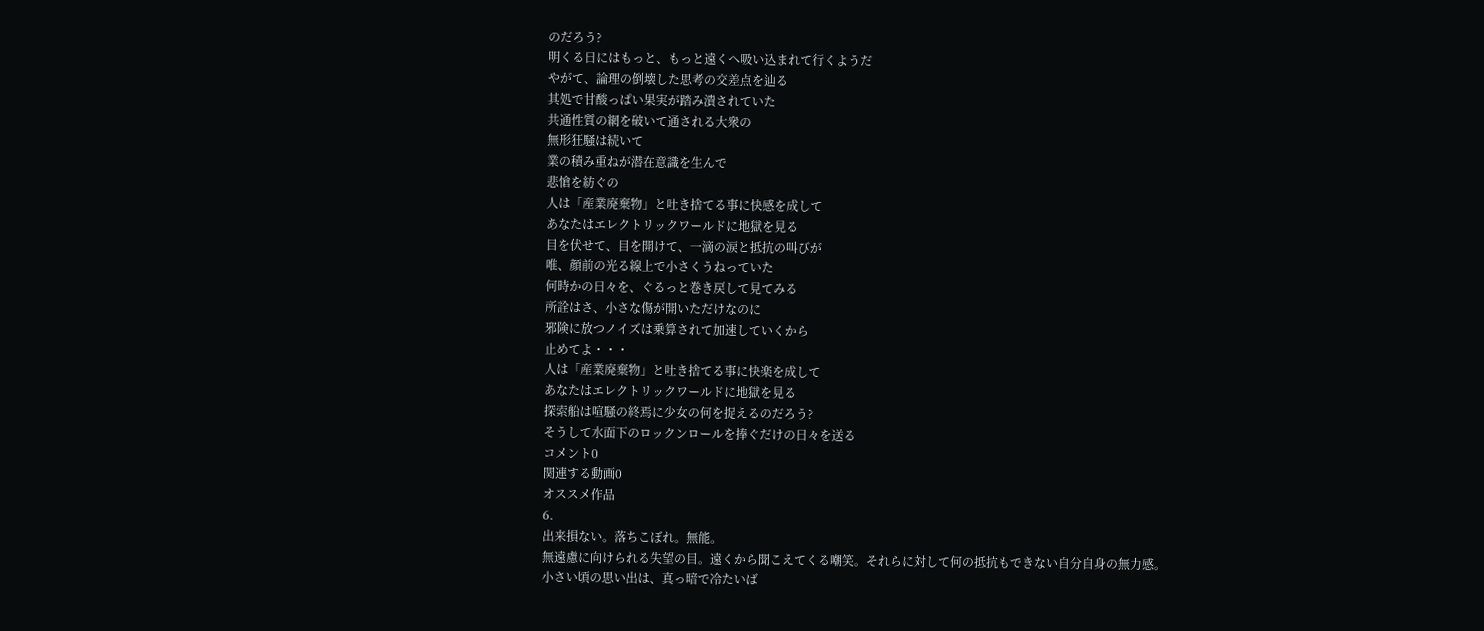のだろう?
明くる日にはもっと、もっと遠くへ吸い込まれて行くようだ
やがて、論理の倒壊した思考の交差点を辿る
其処で甘酸っぱい果実が踏み潰されていた
共通性質の網を破いて通される大衆の
無形狂騒は続いて
業の積み重ねが潜在意識を生んで
悲愴を紡ぐの
人は「産業廃棄物」と吐き捨てる事に快感を成して
あなたはエレクトリックワールドに地獄を見る
目を伏せて、目を開けて、一滴の涙と抵抗の叫びが
唯、顔前の光る線上で小さくうねっていた
何時かの日々を、ぐるっと巻き戻して見てみる
所詮はさ、小さな傷が開いただけなのに
邪険に放つノイズは乗算されて加速していくから
止めてよ・・・
人は「産業廃棄物」と吐き捨てる事に快楽を成して
あなたはエレクトリックワールドに地獄を見る
探索船は喧騒の終焉に少女の何を捉えるのだろう?
そうして水面下のロックンロールを捧ぐだけの日々を送る
コメント0
関連する動画0
オススメ作品
6.
出来損ない。落ちこぼれ。無能。
無遠慮に向けられる失望の目。遠くから聞こえてくる嘲笑。それらに対して何の抵抗もできない自分自身の無力感。
小さい頃の思い出は、真っ暗で冷たいば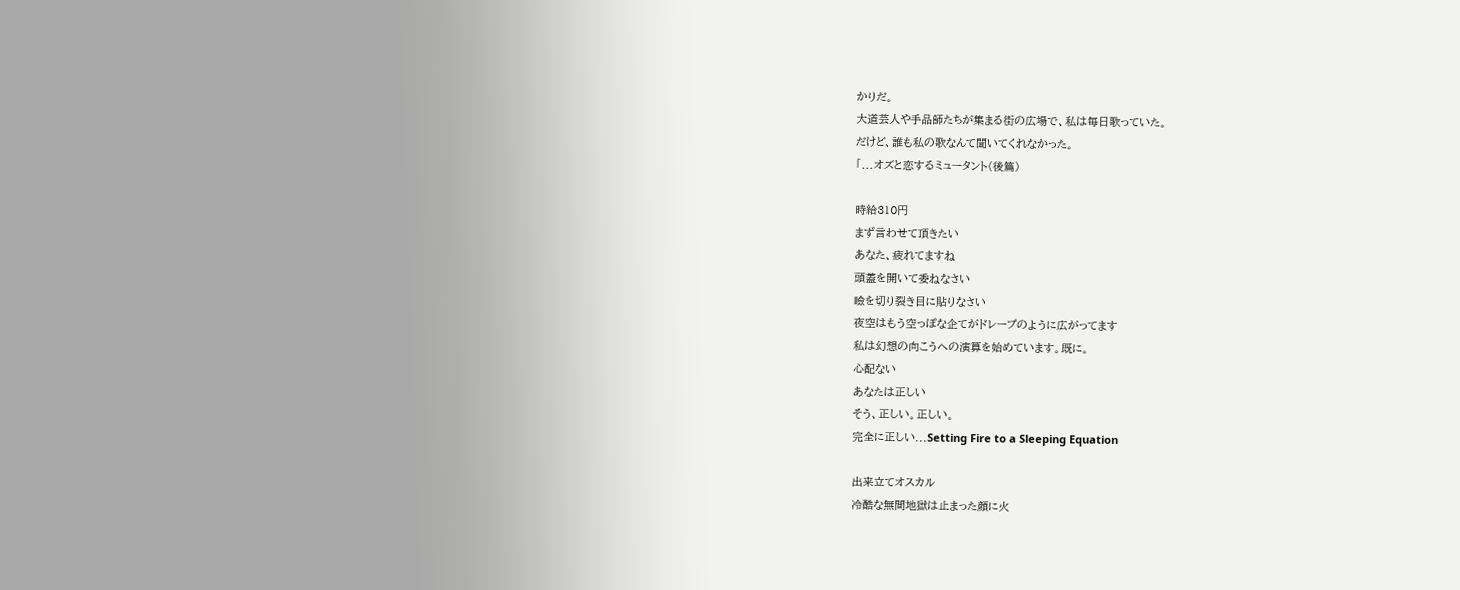かりだ。
大道芸人や手品師たちが集まる街の広場で、私は毎日歌っていた。
だけど、誰も私の歌なんて聞いてくれなかった。
「...オズと恋するミュータント(後篇)

時給310円
まず言わせて頂きたい
あなた、疲れてますね
頭蓋を開いて委ねなさい
瞼を切り裂き目に貼りなさい
夜空はもう空っぽな企てがドレープのように広がってます
私は幻想の向こうへの演算を始めています。既に。
心配ない
あなたは正しい
そう、正しい。正しい。
完全に正しい...Setting Fire to a Sleeping Equation

出来立てオスカル
冷酷な無間地獄は止まった顔に火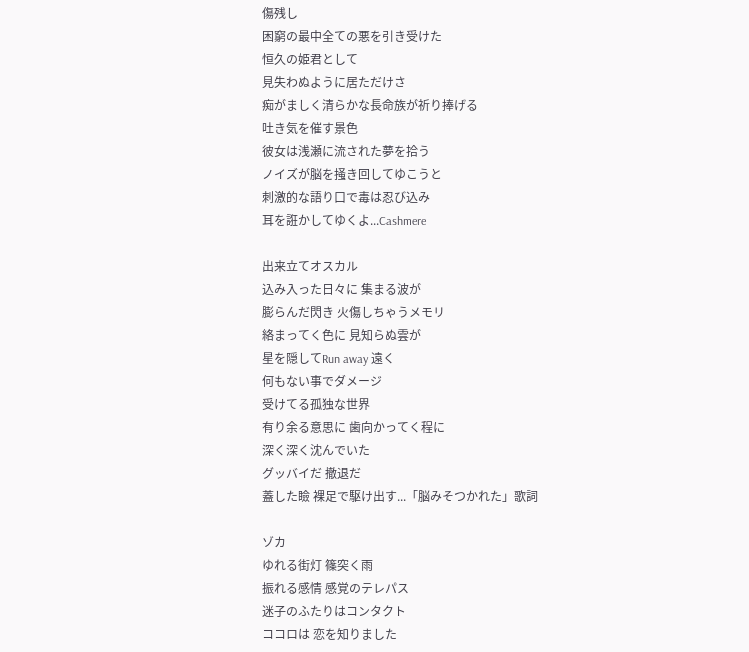傷残し
困窮の最中全ての悪を引き受けた
恒久の姫君として
見失わぬように居ただけさ
痴がましく清らかな長命族が祈り捧げる
吐き気を催す景色
彼女は浅瀬に流された夢を拾う
ノイズが脳を掻き回してゆこうと
刺激的な語り口で毒は忍び込み
耳を誑かしてゆくよ...Cashmere

出来立てオスカル
込み入った日々に 集まる波が
膨らんだ閃き 火傷しちゃうメモリ
絡まってく色に 見知らぬ雲が
星を隠してRun away 遠く
何もない事でダメージ
受けてる孤独な世界
有り余る意思に 歯向かってく程に
深く深く沈んでいた
グッバイだ 撤退だ
蓋した瞼 裸足で駆け出す...「脳みそつかれた」歌詞

ゾカ
ゆれる街灯 篠突く雨
振れる感情 感覚のテレパス
迷子のふたりはコンタクト
ココロは 恋を知りました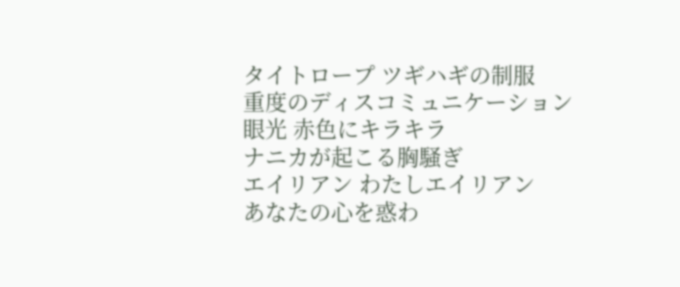タイトロープ ツギハギの制服
重度のディスコミュニケーション
眼光 赤色にキラキラ
ナニカが起こる胸騒ぎ
エイリアン わたしエイリアン
あなたの心を惑わ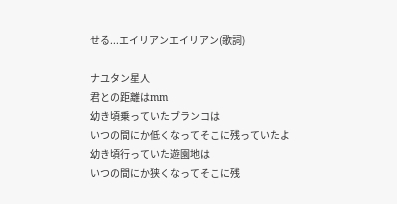せる...エイリアンエイリアン(歌詞)

ナユタン星人
君との距離はmm
幼き頃乗っていたブランコは
いつの間にか低くなってそこに残っていたよ
幼き頃行っていた遊園地は
いつの間にか狭くなってそこに残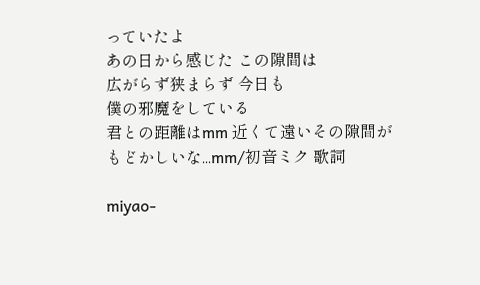っていたよ
あの日から感じた この隙間は
広がらず狭まらず 今日も
僕の邪魔をしている
君との距離はmm 近くて遠いその隙間が
もどかしいな...mm/初音ミク 歌詞

miyao-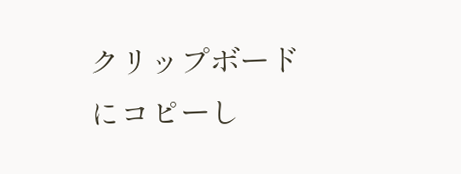クリップボードにコピーし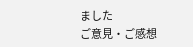ました
ご意見・ご感想